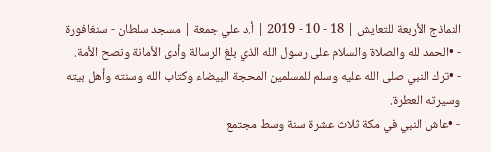النماذج الأربعة للتعايش | 18 - 10 - 2019 | أ.د علي جمعة | مسجد سلطان - سنغافورة
- •الحمد لله والصلاة والسلام على رسول الله الذي بلغ الرسالة وأدى الأمانة ونصح الأمة.
- •ترك النبي صلى الله عليه وسلم للمسلمين المحجة البيضاء وكتاب الله وسنته وأهل بيته وسيرته العطرة.
- •عاش النبي في مكة ثلاث عشرة سنة وسط مجتمع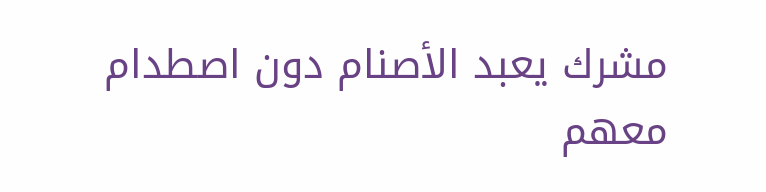مشرك يعبد الأصنام دون اصطدام معهم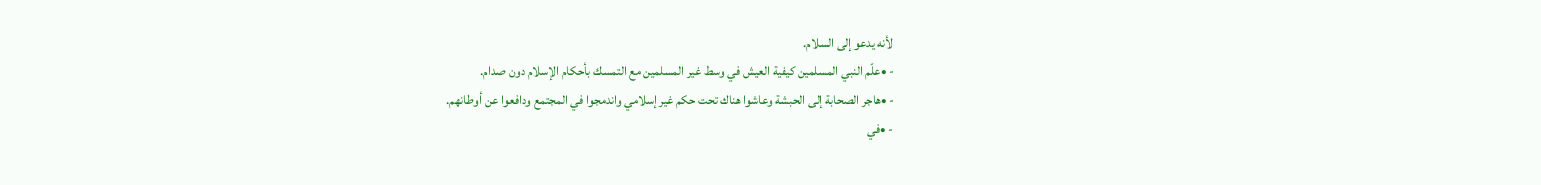لأنه يدعو إلى السلام.
- •علّم النبي المسلمين كيفية العيش في وسط غير المسلمين مع التمسك بأحكام الإسلام دون صدام.
- •هاجر الصحابة إلى الحبشة وعاشوا هناك تحت حكم غير إسلامي واندمجوا في المجتمع ودافعوا عن أوطانهم.
- •في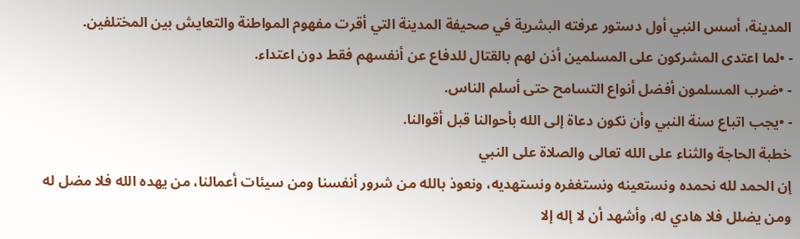المدينة، أسس النبي أول دستور عرفته البشرية في صحيفة المدينة التي أقرت مفهوم المواطنة والتعايش بين المختلفين.
- •لما اعتدى المشركون على المسلمين أذن لهم بالقتال للدفاع عن أنفسهم فقط دون اعتداء.
- •ضرب المسلمون أفضل أنواع التسامح حتى أسلم الناس.
- •يجب اتباع سنة النبي وأن نكون دعاة إلى الله بأحوالنا قبل أقوالنا.
خطبة الحاجة والثناء على الله تعالى والصلاة على النبي
إن الحمد لله نحمده ونستعينه ونستغفره ونستهديه، ونعوذ بالله من شرور أنفسنا ومن سيئات أعمالنا، من يهده الله فلا مضل له ومن يضلل فلا هادي له، وأشهد أن لا إله إلا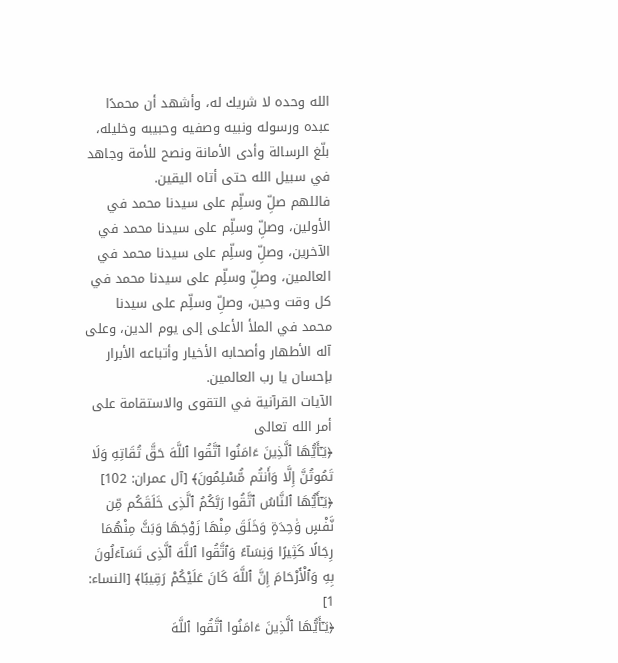الله وحده لا شريك له، وأشهد أن محمدًا عبده ورسوله ونبيه وصفيه وحبيبه وخليله، بلّغ الرسالة وأدى الأمانة ونصح للأمة وجاهد في سبيل الله حتى أتاه اليقين.
فاللهم صلِّ وسلِّم على سيدنا محمد في الأولين، وصلِّ وسلِّم على سيدنا محمد في الآخرين، وصلِّ وسلِّم على سيدنا محمد في العالمين، وصلِّ وسلِّم على سيدنا محمد في كل وقت وحين، وصلِّ وسلِّم على سيدنا محمد في الملأ الأعلى إلى يوم الدين، وعلى آله الأطهار وأصحابه الأخيار وأتباعه الأبرار بإحسان يا رب العالمين.
الآيات القرآنية في التقوى والاستقامة على أمر الله تعالى
﴿يَـٰٓأَيُّهَا ٱلَّذِينَ ءَامَنُوا ٱتَّقُوا ٱللَّهَ حَقَّ تُقَاتِهِ وَلَا تَمُوتُنَّ إِلَّا وَأَنتُم مُّسْلِمُونَ﴾ [آل عمران: 102]
﴿يَـٰٓأَيُّهَا ٱلنَّاسُ ٱتَّقُوا رَبَّكُمُ ٱلَّذِى خَلَقَكُم مِّن نَّفْسٍ وَٰحِدَةٍ وَخَلَقَ مِنْهَا زَوْجَهَا وَبَثَّ مِنْهُمَا رِجَالًا كَثِيرًا وَنِسَآءً وَٱتَّقُوا ٱللَّهَ ٱلَّذِى تَسَآءَلُونَ بِهِ وَٱلْأَرْحَامَ إِنَّ ٱللَّهَ كَانَ عَلَيْكُمْ رَقِيبًا﴾ [النساء: 1]
﴿يَـٰٓأَيُّهَا ٱلَّذِينَ ءَامَنُوا ٱتَّقُوا ٱللَّهَ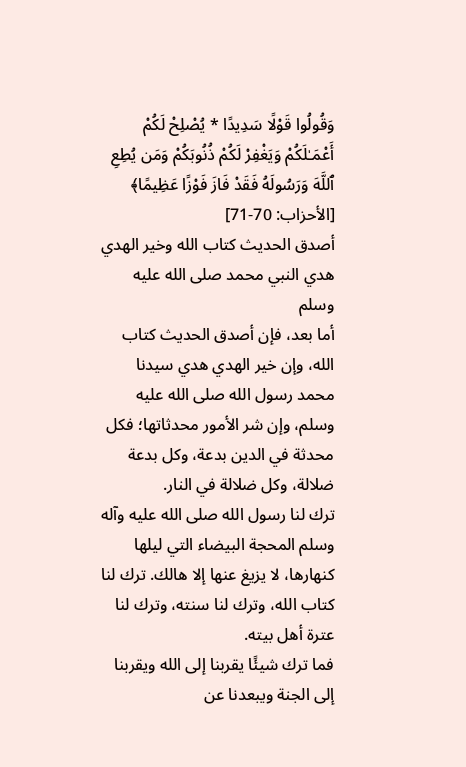وَقُولُوا قَوْلًا سَدِيدًا * يُصْلِحْ لَكُمْ أَعْمَـٰلَكُمْ وَيَغْفِرْ لَكُمْ ذُنُوبَكُمْ وَمَن يُطِعِ ٱللَّهَ وَرَسُولَهُ فَقَدْ فَازَ فَوْزًا عَظِيمًا﴾ [الأحزاب: 70-71]
أصدق الحديث كتاب الله وخير الهدي هدي النبي محمد صلى الله عليه وسلم
أما بعد، فإن أصدق الحديث كتاب الله، وإن خير الهدي هدي سيدنا محمد رسول الله صلى الله عليه وسلم، وإن شر الأمور محدثاتها؛ فكل محدثة في الدين بدعة، وكل بدعة ضلالة، وكل ضلالة في النار.
ترك لنا رسول الله صلى الله عليه وآله وسلم المحجة البيضاء التي ليلها كنهارها، لا يزيغ عنها إلا هالك. ترك لنا كتاب الله، وترك لنا سنته، وترك لنا عترة أهل بيته.
فما ترك شيئًا يقربنا إلى الله ويقربنا إلى الجنة ويبعدنا عن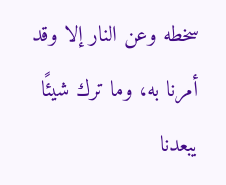سخطه وعن النار إلا وقد أمرنا به، وما ترك شيئًا يبعدنا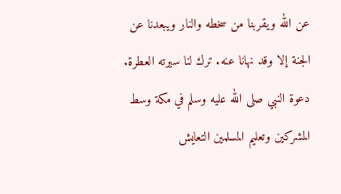عن الله ويقربنا من سخطه والنار ويبعدنا عن الجنة إلا وقد نهانا عنه. ترك لنا سيرته العطرة.
دعوة النبي صلى الله عليه وسلم في مكة وسط المشركين وتعليم المسلمين التعايش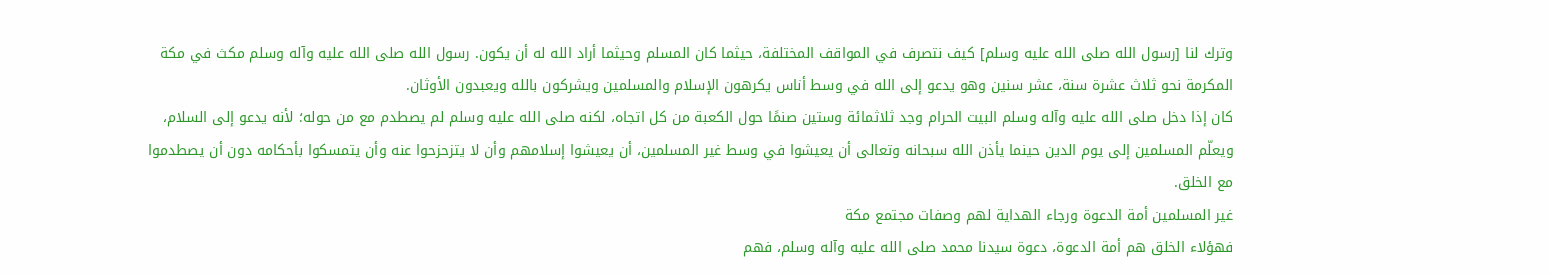وترك لنا [رسول الله صلى الله عليه وسلم] كيف نتصرف في المواقف المختلفة، حيثما كان المسلم وحيثما أراد الله له أن يكون. رسول الله صلى الله عليه وآله وسلم مكث في مكة المكرمة نحو ثلاث عشرة سنة، عشر سنين وهو يدعو إلى الله في وسط أناس يكرهون الإسلام والمسلمين ويشركون بالله ويعبدون الأوثان.
كان إذا دخل صلى الله عليه وآله وسلم البيت الحرام وجد ثلاثمائة وستين صنمًا حول الكعبة من كل اتجاه، لكنه صلى الله عليه وسلم لم يصطدم مع من حوله؛ لأنه يدعو إلى السلام، ويعلّم المسلمين إلى يوم الدين حينما يأذن الله سبحانه وتعالى أن يعيشوا في وسط غير المسلمين، أن يعيشوا إسلامهم وأن لا يتزحزحوا عنه وأن يتمسكوا بأحكامه دون أن يصطدموا مع الخلق.
غير المسلمين أمة الدعوة ورجاء الهداية لهم وصفات مجتمع مكة
فهؤلاء الخلق هم أمة الدعوة، دعوة سيدنا محمد صلى الله عليه وآله وسلم، فهم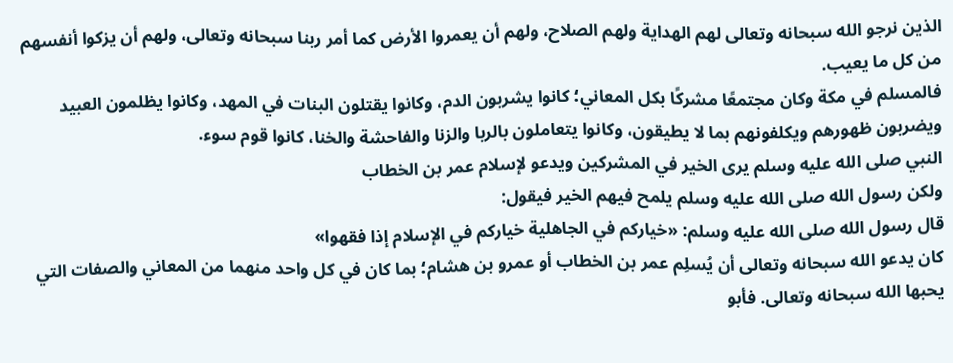الذين نرجو الله سبحانه وتعالى لهم الهداية ولهم الصلاح، ولهم أن يعمروا الأرض كما أمر ربنا سبحانه وتعالى، ولهم أن يزكوا أنفسهم من كل ما يعيب.
فالمسلم في مكة وكان مجتمعًا مشركًا بكل المعاني؛ كانوا يشربون الدم، وكانوا يقتلون البنات في المهد، وكانوا يظلمون العبيد ويضربون ظهورهم ويكلفونهم بما لا يطيقون، وكانوا يتعاملون بالربا والزنا والفاحشة والخنا، كانوا قوم سوء.
النبي صلى الله عليه وسلم يرى الخير في المشركين ويدعو لإسلام عمر بن الخطاب
ولكن رسول الله صلى الله عليه وسلم يلمح فيهم الخير فيقول:
قال رسول الله صلى الله عليه وسلم: «خياركم في الجاهلية خياركم في الإسلام إذا فقهوا»
كان يدعو الله سبحانه وتعالى أن يُسلِم عمر بن الخطاب أو عمرو بن هشام؛ بما كان في كل واحد منهما من المعاني والصفات التي يحبها الله سبحانه وتعالى. فأبو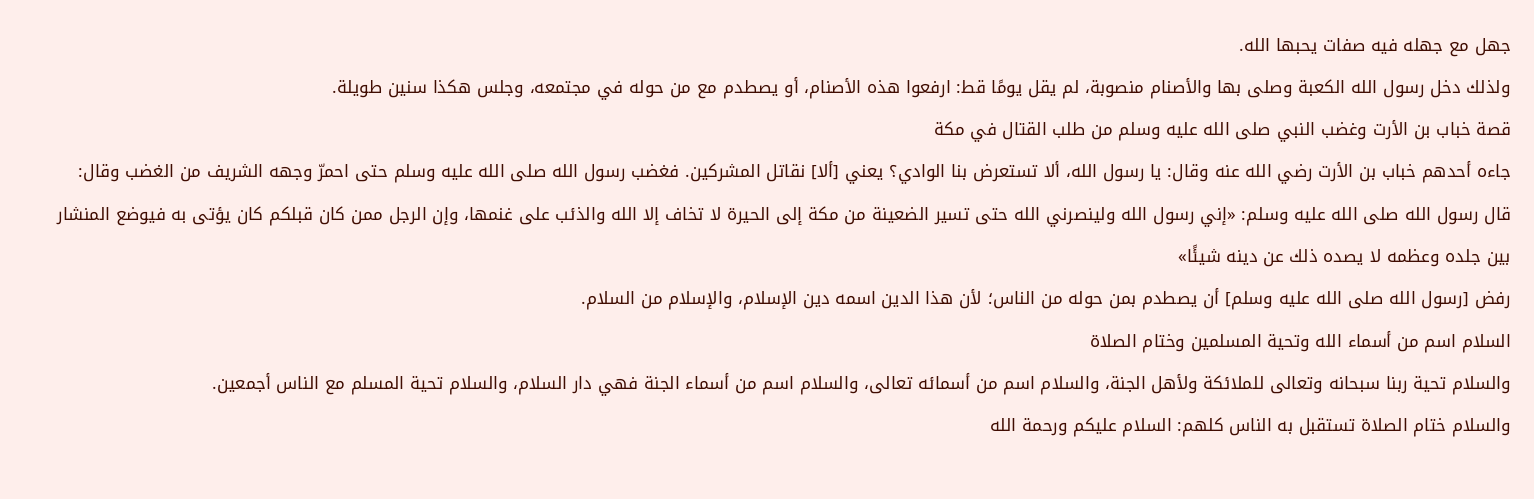جهل مع جهله فيه صفات يحبها الله.
ولذلك دخل رسول الله الكعبة وصلى بها والأصنام منصوبة، لم يقل يومًا قط: ارفعوا هذه الأصنام، أو يصطدم مع من حوله في مجتمعه، وجلس هكذا سنين طويلة.
قصة خباب بن الأرت وغضب النبي صلى الله عليه وسلم من طلب القتال في مكة
جاءه أحدهم خباب بن الأرت رضي الله عنه وقال: يا رسول الله، ألا تستعرض بنا الوادي؟ يعني [ألا] نقاتل المشركين. فغضب رسول الله صلى الله عليه وسلم حتى احمرّ وجهه الشريف من الغضب وقال:
قال رسول الله صلى الله عليه وسلم: «إني رسول الله ولينصرني الله حتى تسير الضعينة من مكة إلى الحيرة لا تخاف إلا الله والذئب على غنمها، وإن الرجل ممن كان قبلكم كان يؤتى به فيوضع المنشار بين جلده وعظمه لا يصده ذلك عن دينه شيئًا»
رفض [رسول الله صلى الله عليه وسلم] أن يصطدم بمن حوله من الناس؛ لأن هذا الدين اسمه دين الإسلام، والإسلام من السلام.
السلام اسم من أسماء الله وتحية المسلمين وختام الصلاة
والسلام تحية ربنا سبحانه وتعالى للملائكة ولأهل الجنة، والسلام اسم من أسمائه تعالى، والسلام اسم من أسماء الجنة فهي دار السلام، والسلام تحية المسلم مع الناس أجمعين.
والسلام ختام الصلاة تستقبل به الناس كلهم: السلام عليكم ورحمة الله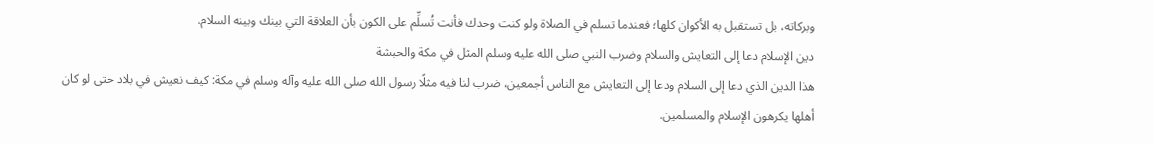وبركاته، بل تستقبل به الأكوان كلها؛ فعندما تسلم في الصلاة ولو كنت وحدك فأنت تُسلِّم على الكون بأن العلاقة التي بينك وبينه السلام.
دين الإسلام دعا إلى التعايش والسلام وضرب النبي صلى الله عليه وسلم المثل في مكة والحبشة
هذا الدين الذي دعا إلى السلام ودعا إلى التعايش مع الناس أجمعين، ضرب لنا فيه مثلًا رسول الله صلى الله عليه وآله وسلم في مكة: كيف نعيش في بلاد حتى لو كان أهلها يكرهون الإسلام والمسلمين.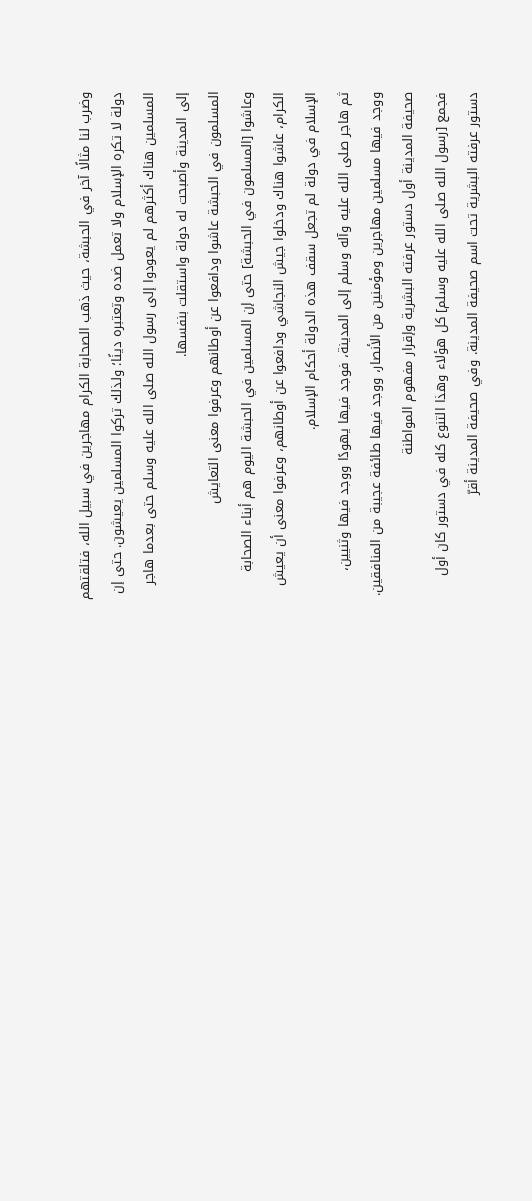وضرب لنا مثالًا آخر في الحبشة، حيث ذهب الصحابة الكرام مهاجرين في سبيل الله، فتلقتهم دولة لا تكره الإسلام ولا تعمل ضده وتعتبره دينًا؛ ولذلك تركوا المسلمين يعيشون. حتى إن المسلمين هناك أكثرهم لم يعودوا إلى رسول الله صلى الله عليه وسلم حتى بعدما هاجر إلى المدينة وأصبحت له دولة واستقلت بنفسها.
المسلمون في الحبشة عاشوا ودافعوا عن أوطانهم وعرفوا معنى التعايش
وعاشوا [المسلمون في الحبشة] حتى إن المسلمين في الحبشة اليوم هم أبناء الصحابة الكرام، عاشوا هناك ودخلوا جيش النجاشي ودافعوا عن أوطانهم، وعرفوا معنى أن يعيش الإسلام في دولة لم تجعل سقف هذه الدولة أحكام الإسلام.
ثم هاجر صلى الله عليه وآله وسلم إلى المدينة، فوجد فيها يهودًا ووجد فيها وثنيين، ووجد فيها مسلمين مهاجرين ومؤمنين من الأنصار، ووجد فيها طائفة عجيبة من المنافقين.
صحيفة المدينة أول دستور عرفته البشرية وإقرار مفهوم المواطنة
فجمع [رسول الله صلى الله عليه وسلم] كل هؤلاء وهذا التنوع كله في دستور كان أول دستور عرفته البشرية تحت اسم صحيفة المدينة. وفي صحيفة المدينة أقرّ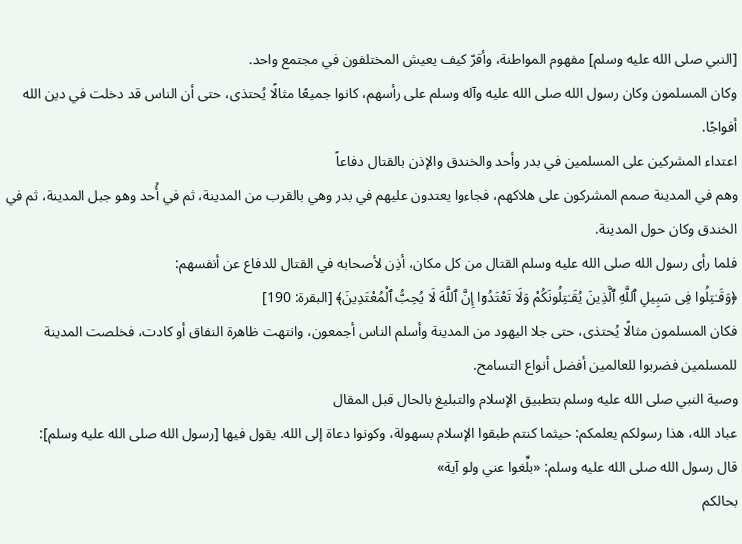[النبي صلى الله عليه وسلم] مفهوم المواطنة، وأقرّ كيف يعيش المختلفون في مجتمع واحد.
وكان المسلمون وكان رسول الله صلى الله عليه وآله وسلم على رأسهم، كانوا جميعًا مثالًا يُحتذى، حتى أن الناس قد دخلت في دين الله أفواجًا.
اعتداء المشركين على المسلمين في بدر وأحد والخندق والإذن بالقتال دفاعاً
وهم في المدينة صمم المشركون على هلاكهم، فجاءوا يعتدون عليهم في بدر وهي بالقرب من المدينة، ثم في أُحد وهو جبل المدينة، ثم في الخندق وكان حول المدينة.
فلما رأى رسول الله صلى الله عليه وسلم القتال من كل مكان، أذِن لأصحابه في القتال للدفاع عن أنفسهم:
﴿وَقَـٰتِلُوا فِى سَبِيلِ ٱللَّهِ ٱلَّذِينَ يُقَـٰتِلُونَكُمْ وَلَا تَعْتَدُوٓا إِنَّ ٱللَّهَ لَا يُحِبُّ ٱلْمُعْتَدِينَ﴾ [البقرة: 190]
فكان المسلمون مثالًا يُحتذى، حتى جلا اليهود من المدينة وأسلم الناس أجمعون، وانتهت ظاهرة النفاق أو كادت، فخلصت المدينة للمسلمين فضربوا للعالمين أفضل أنواع التسامح.
وصية النبي صلى الله عليه وسلم بتطبيق الإسلام والتبليغ بالحال قبل المقال
عباد الله، هذا رسولكم يعلمكم: حيثما كنتم طبقوا الإسلام بسهولة، وكونوا دعاة إلى الله. يقول فيها [رسول الله صلى الله عليه وسلم]:
قال رسول الله صلى الله عليه وسلم: «بلِّغوا عني ولو آية»
بحالكم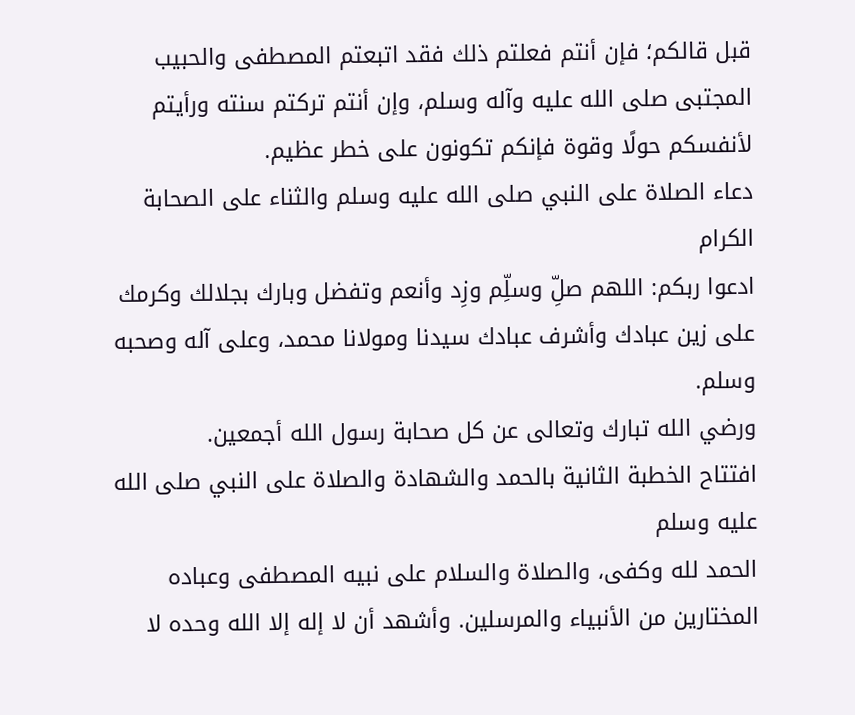قبل قالكم؛ فإن أنتم فعلتم ذلك فقد اتبعتم المصطفى والحبيب المجتبى صلى الله عليه وآله وسلم، وإن أنتم تركتم سنته ورأيتم لأنفسكم حولًا وقوة فإنكم تكونون على خطر عظيم.
دعاء الصلاة على النبي صلى الله عليه وسلم والثناء على الصحابة الكرام
ادعوا ربكم: اللهم صلِّ وسلِّم وزِد وأنعم وتفضل وبارك بجلالك وكرمك على زين عبادك وأشرف عبادك سيدنا ومولانا محمد، وعلى آله وصحبه وسلم.
ورضي الله تبارك وتعالى عن كل صحابة رسول الله أجمعين.
افتتاح الخطبة الثانية بالحمد والشهادة والصلاة على النبي صلى الله عليه وسلم
الحمد لله وكفى، والصلاة والسلام على نبيه المصطفى وعباده المختارين من الأنبياء والمرسلين. وأشهد أن لا إله إلا الله وحده لا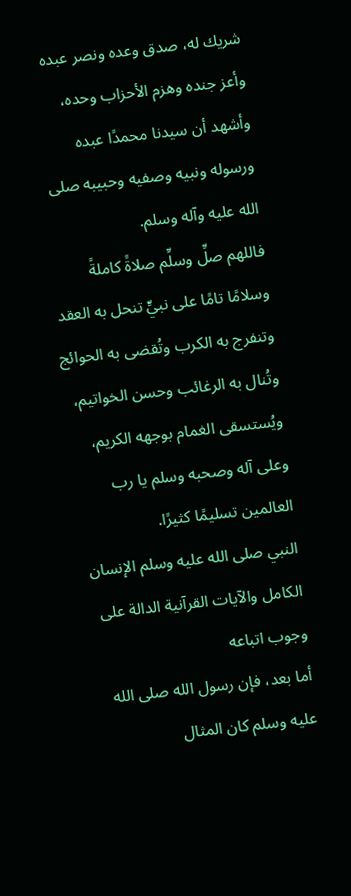شريك له، صدق وعده ونصر عبده وأعز جنده وهزم الأحزاب وحده، وأشهد أن سيدنا محمدًا عبده ورسوله ونبيه وصفيه وحبيبه صلى الله عليه وآله وسلم.
فاللهم صلِّ وسلِّم صلاةً كاملةً وسلامًا تامًا على نبيٍّ تنحل به العقد وتنفرج به الكرب وتُقضى به الحوائج وتُنال به الرغائب وحسن الخواتيم، ويُستسقى الغمام بوجهه الكريم، وعلى آله وصحبه وسلم يا رب العالمين تسليمًا كثيرًا.
النبي صلى الله عليه وسلم الإنسان الكامل والآيات القرآنية الدالة على وجوب اتباعه
أما بعد، فإن رسول الله صلى الله عليه وسلم كان المثال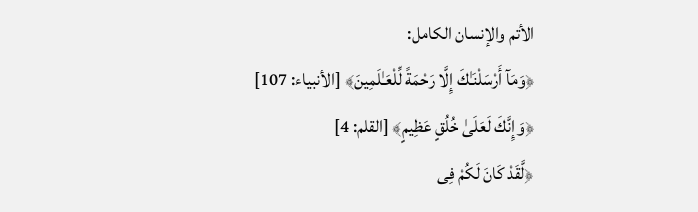الأتم والإنسان الكامل:
﴿وَمَآ أَرْسَلْنَـٰكَ إِلَّا رَحْمَةً لِّلْعَـٰلَمِينَ﴾ [الأنبياء: 107]
﴿وَإِنَّكَ لَعَلَىٰ خُلُقٍ عَظِيمٍ﴾ [القلم: 4]
﴿لَّقَدْ كَانَ لَكُمْ فِى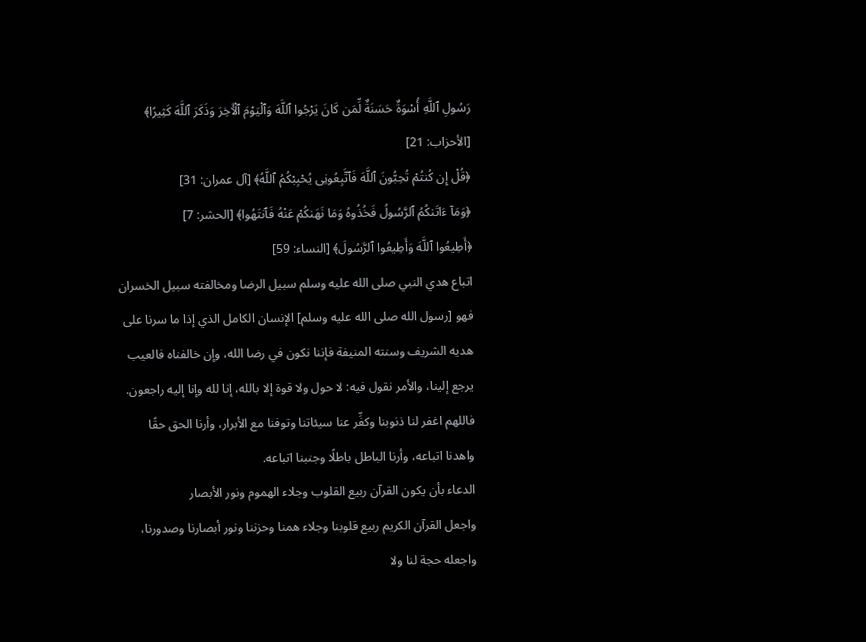رَسُولِ ٱللَّهِ أُسْوَةٌ حَسَنَةٌ لِّمَن كَانَ يَرْجُوا ٱللَّهَ وَٱلْيَوْمَ ٱلْـَٔاخِرَ وَذَكَرَ ٱللَّهَ كَثِيرًا﴾ [الأحزاب: 21]
﴿قُلْ إِن كُنتُمْ تُحِبُّونَ ٱللَّهَ فَٱتَّبِعُونِى يُحْبِبْكُمُ ٱللَّهُ﴾ [آل عمران: 31]
﴿وَمَآ ءَاتَىٰكُمُ ٱلرَّسُولُ فَخُذُوهُ وَمَا نَهَىٰكُمْ عَنْهُ فَٱنتَهُوا﴾ [الحشر: 7]
﴿أَطِيعُوا ٱللَّهَ وَأَطِيعُوا ٱلرَّسُولَ﴾ [النساء: 59]
اتباع هدي النبي صلى الله عليه وسلم سبيل الرضا ومخالفته سبيل الخسران
فهو [رسول الله صلى الله عليه وسلم] الإنسان الكامل الذي إذا ما سرنا على هديه الشريف وسنته المنيفة فإننا نكون في رضا الله، وإن خالفناه فالعيب يرجع إلينا، والأمر نقول فيه: لا حول ولا قوة إلا بالله، إنا لله وإنا إليه راجعون.
فاللهم اغفر لنا ذنوبنا وكفِّر عنا سيئاتنا وتوفنا مع الأبرار، وأرنا الحق حقًا واهدنا اتباعه، وأرنا الباطل باطلًا وجنبنا اتباعه.
الدعاء بأن يكون القرآن ربيع القلوب وجلاء الهموم ونور الأبصار
واجعل القرآن الكريم ربيع قلوبنا وجلاء همنا وحزننا ونور أبصارنا وصدورنا، واجعله حجة لنا ولا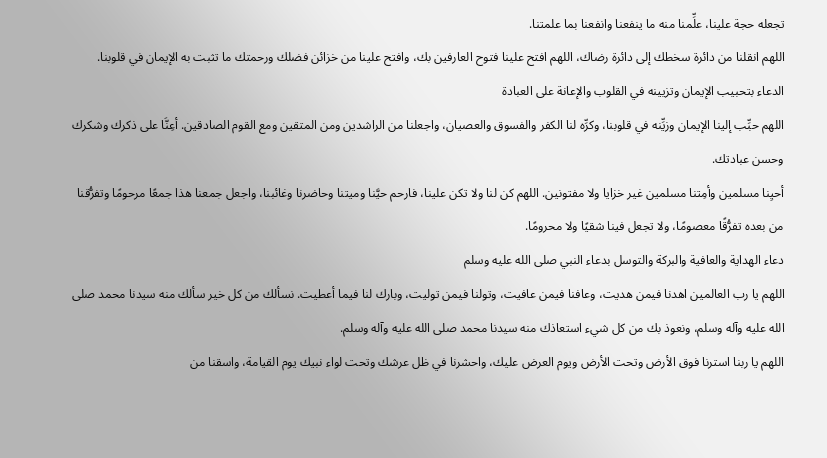تجعله حجة علينا، علِّمنا منه ما ينفعنا وانفعنا بما علمتنا.
اللهم انقلنا من دائرة سخطك إلى دائرة رضاك، اللهم افتح علينا فتوح العارفين بك، وافتح علينا من خزائن فضلك ورحمتك ما تثبت به الإيمان في قلوبنا.
الدعاء بتحبيب الإيمان وتزيينه في القلوب والإعانة على العبادة
اللهم حبِّب إلينا الإيمان وزيِّنه في قلوبنا، وكرِّه لنا الكفر والفسوق والعصيان، واجعلنا من الراشدين ومن المتقين ومع القوم الصادقين. أعِنَّا على ذكرك وشكرك وحسن عبادتك.
أحيِنا مسلمين وأمِتنا مسلمين غير خزايا ولا مفتونين. اللهم كن لنا ولا تكن علينا، فارحم حيَّنا وميتنا وحاضرنا وغائبنا، واجعل جمعنا هذا جمعًا مرحومًا وتفرُّقنا من بعده تفرُّقًا معصومًا، ولا تجعل فينا شقيًا ولا محرومًا.
دعاء الهداية والعافية والبركة والتوسل بدعاء النبي صلى الله عليه وسلم
اللهم يا رب العالمين اهدنا فيمن هديت، وعافنا فيمن عافيت، وتولنا فيمن توليت، وبارك لنا فيما أعطيت. نسألك من كل خير سألك منه سيدنا محمد صلى الله عليه وآله وسلم، ونعوذ بك من كل شيء استعاذك منه سيدنا محمد صلى الله عليه وآله وسلم.
اللهم يا ربنا استرنا فوق الأرض وتحت الأرض ويوم العرض عليك، واحشرنا في ظل عرشك وتحت لواء نبيك يوم القيامة، واسقنا من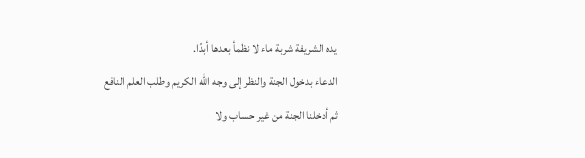يده الشريفة شربة ماء لا نظمأ بعدها أبدًا.
الدعاء بدخول الجنة والنظر إلى وجه الله الكريم وطلب العلم النافع
ثم أدخلنا الجنة من غير حساب ولا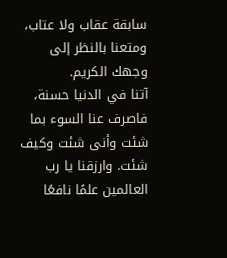سابقة عقاب ولا عتاب، ومتعنا بالنظر إلى وجهك الكريم.
آتنا في الدنيا حسنة، فاصرف عنا السوء بما شئت وأنى شئت وكيف شئت. وارزقنا يا رب العالمين علمًا نافعًا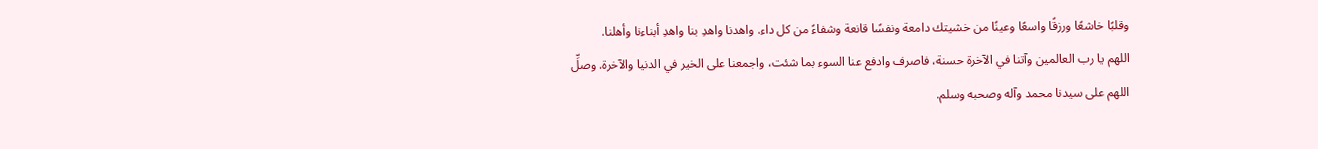وقلبًا خاشعًا ورزقًا واسعًا وعينًا من خشيتك دامعة ونفسًا قانعة وشفاءً من كل داء. واهدنا واهدِ بنا واهدِ أبناءنا وأهلنا.
اللهم يا رب العالمين وآتنا في الآخرة حسنة، فاصرف وادفع عنا السوء بما شئت، واجمعنا على الخير في الدنيا والآخرة. وصلِّ اللهم على سيدنا محمد وآله وصحبه وسلم.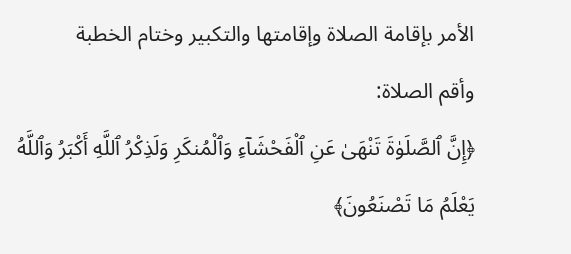الأمر بإقامة الصلاة وإقامتها والتكبير وختام الخطبة
وأقم الصلاة:
﴿إِنَّ ٱلصَّلَوٰةَ تَنْهَىٰ عَنِ ٱلْفَحْشَآءِ وَٱلْمُنكَرِ وَلَذِكْرُ ٱللَّهِ أَكْبَرُ وَٱللَّهُ يَعْلَمُ مَا تَصْنَعُونَ﴾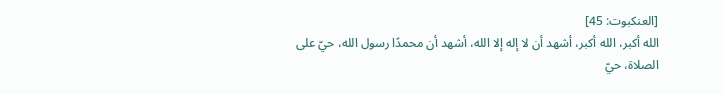[العنكبوت: 45]
الله أكبر، الله أكبر، أشهد أن لا إله إلا الله، أشهد أن محمدًا رسول الله، حيّ على الصلاة، حيّ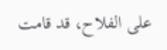على الفلاح، قد قامت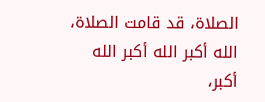الصلاة، قد قامت الصلاة، الله أكبر الله أكبر الله أكبر،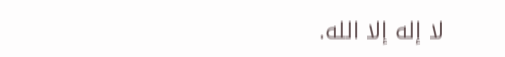لا إله إلا الله.